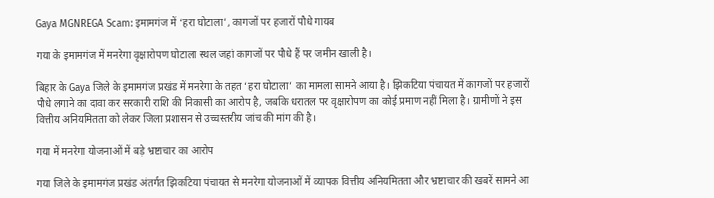Gaya MGNREGA Scam: इमामगंज में ‘हरा घोटाला’, कागजों पर हजारों पौधे गायब

गया के इमामगंज में मनरेगा वृक्षारोपण घोटाला स्थल जहां कागजों पर पौधे हैं पर जमीन खाली है।

बिहार के Gaya जिले के इमामगंज प्रखंड में मनरेगा के तहत ‘हरा घोटाला’ का मामला सामने आया है। झिकटिया पंचायत में कागजों पर हजारों पौधे लगाने का दावा कर सरकारी राशि की निकासी का आरोप है, जबकि धरातल पर वृक्षारोपण का कोई प्रमाण नहीं मिला है। ग्रामीणों ने इस वित्तीय अनियमितता को लेकर जिला प्रशासन से उच्चस्तरीय जांच की मांग की है।

गया में मनरेगा योजनाओं में बड़े भ्रष्टाचार का आरोप

गया जिले के इमामगंज प्रखंड अंतर्गत झिकटिया पंचायत से मनरेगा योजनाओं में व्यापक वित्तीय अनियमितता और भ्रष्टाचार की खबरें सामने आ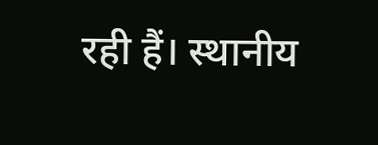रही हैं। स्थानीय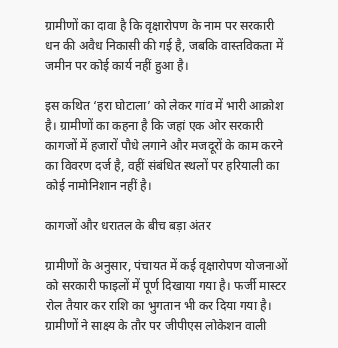ग्रामीणों का दावा है कि वृक्षारोपण के नाम पर सरकारी धन की अवैध निकासी की गई है, जबकि वास्तविकता में जमीन पर कोई कार्य नहीं हुआ है।

इस कथित ‘हरा घोटाला’ को लेकर गांव में भारी आक्रोश है। ग्रामीणों का कहना है कि जहां एक ओर सरकारी कागजों में हजारों पौधे लगाने और मजदूरों के काम करने का विवरण दर्ज है, वहीं संबंधित स्थलों पर हरियाली का कोई नामोनिशान नहीं है।

कागजों और धरातल के बीच बड़ा अंतर

ग्रामीणों के अनुसार, पंचायत में कई वृक्षारोपण योजनाओं को सरकारी फाइलों में पूर्ण दिखाया गया है। फर्जी मास्टर रोल तैयार कर राशि का भुगतान भी कर दिया गया है। ग्रामीणों ने साक्ष्य के तौर पर जीपीएस लोकेशन वाली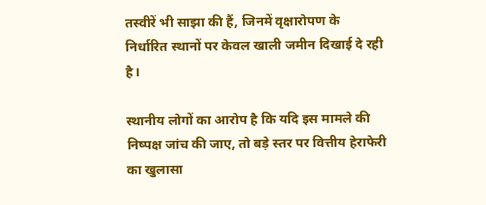तस्वीरें भी साझा की हैं, जिनमें वृक्षारोपण के निर्धारित स्थानों पर केवल खाली जमीन दिखाई दे रही है।

स्थानीय लोगों का आरोप है कि यदि इस मामले की निष्पक्ष जांच की जाए, तो बड़े स्तर पर वित्तीय हेराफेरी का खुलासा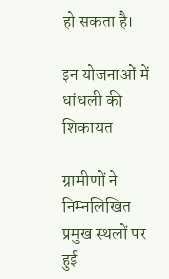हो सकता है।

इन योजनाओं में धांधली की शिकायत

ग्रामीणों ने निम्नलिखित प्रमुख स्थलों पर हुई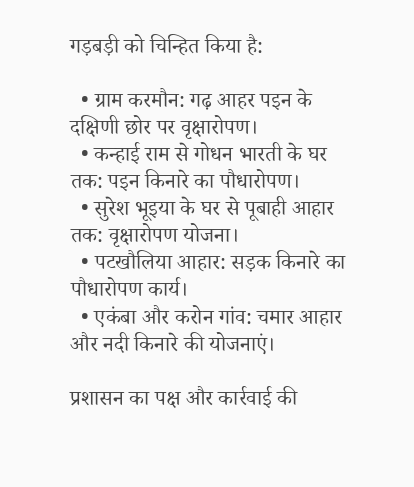गड़बड़ी को चिन्हित किया है:

  • ग्राम करमौन: गढ़ आहर पइन के दक्षिणी छोर पर वृक्षारोपण।
  • कन्हाई राम से गोधन भारती के घर तक: पइन किनारे का पौधारोपण।
  • सुरेश भूइया के घर से पूबाही आहार तक: वृक्षारोपण योजना।
  • पटखौलिया आहार: सड़क किनारे का पौधारोपण कार्य।
  • एकंबा और करोन गांव: चमार आहार और नदी किनारे की योजनाएं।

प्रशासन का पक्ष और कार्रवाई की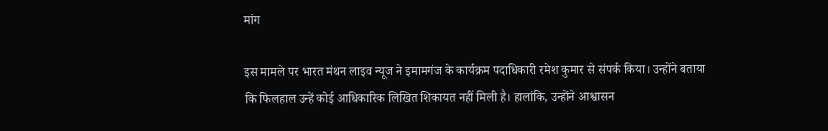मांग

इस मामले पर भारत मंथन लाइव न्यूज ने इमामगंज के कार्यक्रम पदाधिकारी रमेश कुमार से संपर्क किया। उन्होंने बताया कि फिलहाल उन्हें कोई आधिकारिक लिखित शिकायत नहीं मिली है। हालांकि, उन्होंने आश्वासन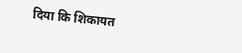दिया कि शिकायत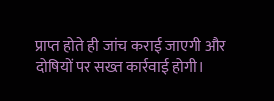प्राप्त होते ही जांच कराई जाएगी और दोषियों पर सख्त कार्रवाई होगी।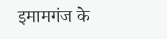इमामगंज के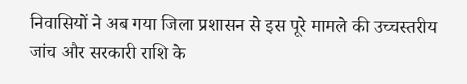निवासियों ने अब गया जिला प्रशासन से इस पूरे मामले की उच्चस्तरीय जांच और सरकारी राशि के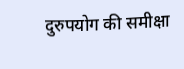दुरुपयोग की समीक्षा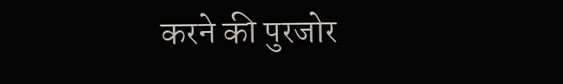करने की पुरजोर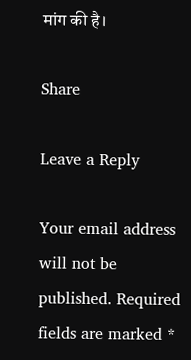मांग की है।

Share

Leave a Reply

Your email address will not be published. Required fields are marked *